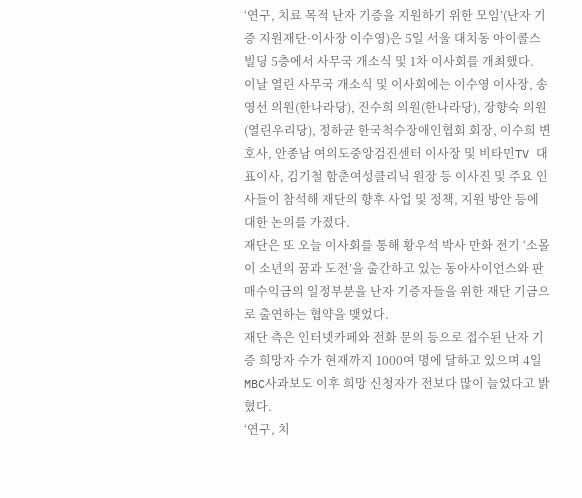‘연구, 치료 목적 난자 기증을 지원하기 위한 모임’(난자 기증 지원재단·이사장 이수영)은 5일 서울 대치동 아이콜스빌딩 5층에서 사무국 개소식 및 1차 이사회를 개최했다.
이날 열린 사무국 개소식 및 이사회에는 이수영 이사장, 송영선 의원(한나라당), 진수희 의원(한나라당), 장향숙 의원(열린우리당), 정하균 한국척수장애인협회 회장, 이수희 변호사, 안종남 여의도중앙검진센터 이사장 및 비타민TV 대표이사, 김기철 함춘여성클리닉 원장 등 이사진 및 주요 인사들이 참석해 재단의 향후 사업 및 정책, 지원 방안 등에 대한 논의를 가졌다.
재단은 또 오늘 이사회를 통해 황우석 박사 만화 전기 ‘소몰이 소년의 꿈과 도전’을 출간하고 있는 동아사이언스와 판매수익금의 일정부분을 난자 기증자들을 위한 재단 기금으로 출연하는 협약을 맺었다.
재단 측은 인터넷카페와 전화 문의 등으로 접수된 난자 기증 희망자 수가 현재까지 1000여 명에 달하고 있으며 4일 MBC사과보도 이후 희망 신청자가 전보다 많이 늘었다고 밝혔다.
‘연구, 치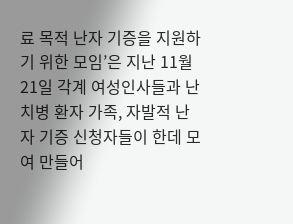료 목적 난자 기증을 지원하기 위한 모임’은 지난 11월 21일 각계 여성인사들과 난치병 환자 가족, 자발적 난자 기증 신청자들이 한데 모여 만들어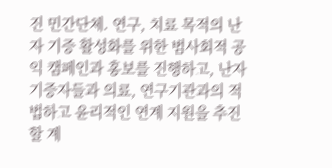진 민간단체. 연구, 치료 목적의 난자 기증 활성화를 위한 범사회적 공익 캠페인과 홍보를 진행하고, 난자 기증자들과 의료, 연구기관과의 적법하고 윤리적인 연계 지원을 추진할 계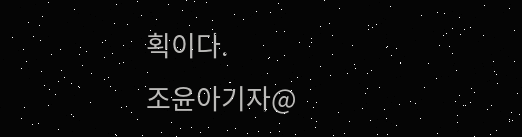획이다.
조윤아기자@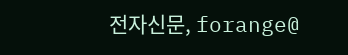전자신문, forange@